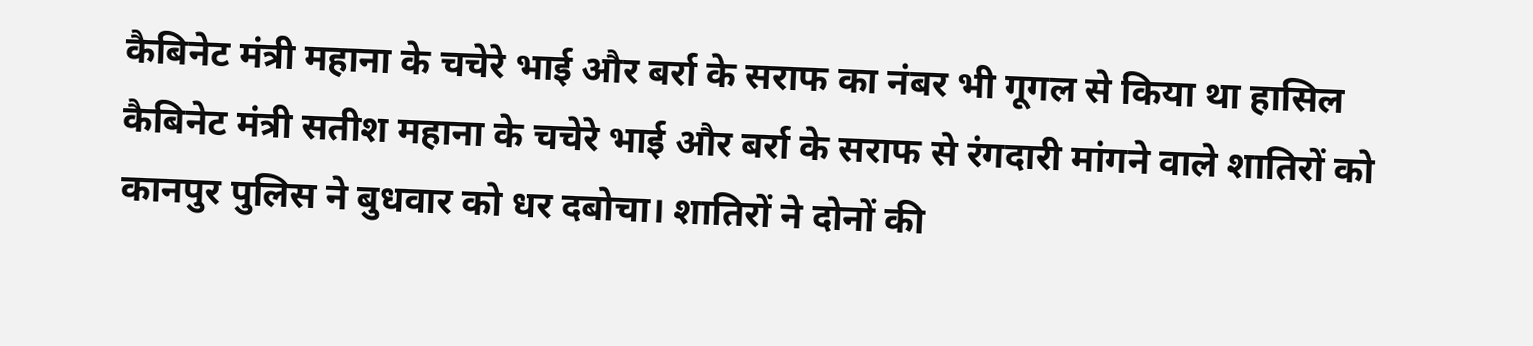कैबिनेट मंत्री महाना के चचेरे भाई और बर्रा के सराफ का नंबर भी गूगल से किया था हासिल
कैबिनेट मंत्री सतीश महाना के चचेरे भाई और बर्रा के सराफ से रंगदारी मांगने वाले शातिरों को कानपुर पुलिस ने बुधवार को धर दबोचा। शातिरों ने दोनों की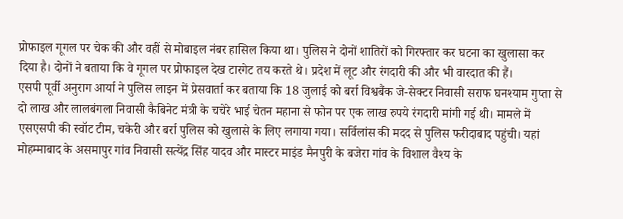प्रोफाइल गूगल पर चेक की और वहीं से मोबाइल नंबर हासिल किया था। पुलिस ने दोनों शातिरों को गिरफ्तार कर घटना का खुलासा कर दिया है। दोनों ने बताया कि वे गूगल पर प्रोफाइल देख टारगेट तय करते थे। प्रदेश में लूट और रंगदारी की और भी वारदात की हैं।
एसपी पूर्वी अनुराग आर्या ने पुलिस लाइन में प्रेसवार्ता कर बताया कि 18 जुलाई को बर्रा विश्वबैंक जे-सेक्टर निवासी सराफ घनश्याम गुप्ता से दो लाख और लालबंगला निवासी कैबिनेट मंत्री के चचेरे भाई चेतन महाना से फोन पर एक लाख रुपये रंगदारी मांगी गई थी। मामले में एसएसपी की स्वॉट टीम, चकेरी और बर्रा पुलिस को खुलासे के लिए लगाया गया। सर्विलांस की मदद से पुलिस फरीदाबाद पहुंची। यहां मोहम्माबाद के असमापुर गांव निवासी सत्येंद्र सिंह यादव और मास्टर माइंड मैनपुरी के बजेरा गांव के विशाल वैश्य के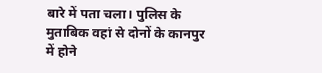बारे में पता चला। पुलिस के मुताबिक वहां से दोनों के कानपुर में होने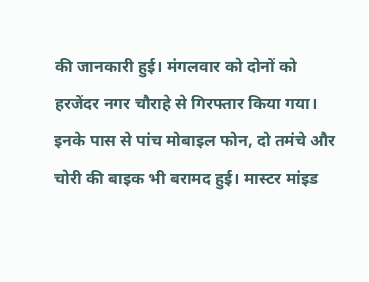की जानकारी हुई। मंगलवार को दोनों को हरजेंदर नगर चौराहे से गिरफ्तार किया गया। इनके पास से पांच मोबाइल फोन, दो तमंचे और चोरी की बाइक भी बरामद हुई। मास्टर मांइड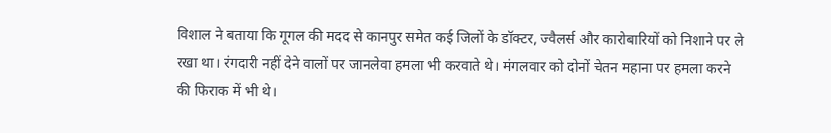विशाल ने बताया कि गूगल की मदद से कानपुर समेत कई जिलों के डॉक्टर, ज्वैलर्स और कारोबारियों को निशाने पर ले रखा था। रंगदारी नहीं देने वालों पर जानलेवा हमला भी करवाते थे। मंगलवार को दोनों चेतन महाना पर हमला करने की फिराक में भी थे।